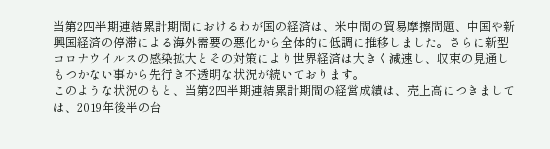当第2四半期連結累計期間におけるわが国の経済は、米中間の貿易摩擦問題、中国や新興国経済の停滞による海外需要の悪化から全体的に低調に推移しました。さらに新型コロナウイルスの感染拡大とその対策により世界経済は大きく減速し、収束の見通しもつかない事から先行き不透明な状況が続いております。
このような状況のもと、当第2四半期連結累計期間の経営成績は、売上高につきましては、2019年後半の台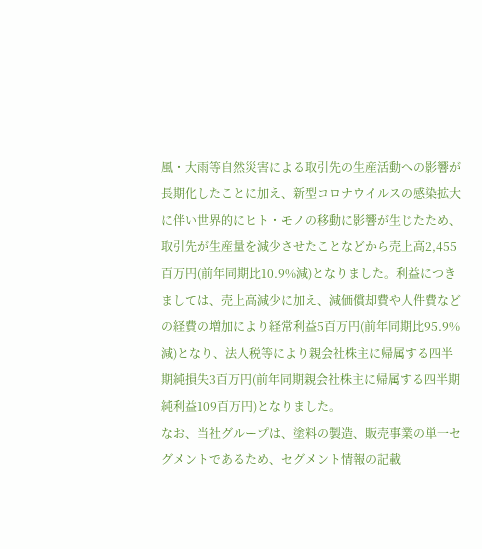風・大雨等自然災害による取引先の生産活動への影響が長期化したことに加え、新型コロナウイルスの感染拡大に伴い世界的にヒト・モノの移動に影響が生じたため、取引先が生産量を減少させたことなどから売上高2,455百万円(前年同期比10.9%減)となりました。利益につきましては、売上高減少に加え、減価償却費や人件費などの経費の増加により経常利益5百万円(前年同期比95.9%減)となり、法人税等により親会社株主に帰属する四半期純損失3百万円(前年同期親会社株主に帰属する四半期純利益109百万円)となりました。
なお、当社グループは、塗料の製造、販売事業の単一セグメントであるため、セグメント情報の記載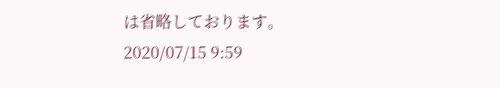は省略しております。
2020/07/15 9:59